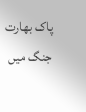پاک بھارت جنگ میں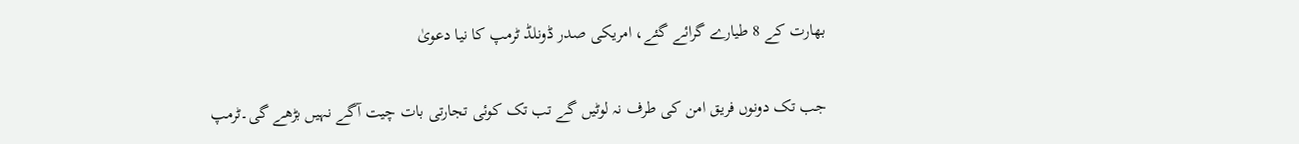بھارت کے 8 طیارے گرائے گئے، امریکی صدر ڈونلڈ ٹرمپ کا نیا دعویٰ

جب تک دونوں فریق امن کی طرف نہ لوٹیں گے تب تک کوئی تجارتی بات چیت آگے نہیں بڑھے گی۔ٹرمپ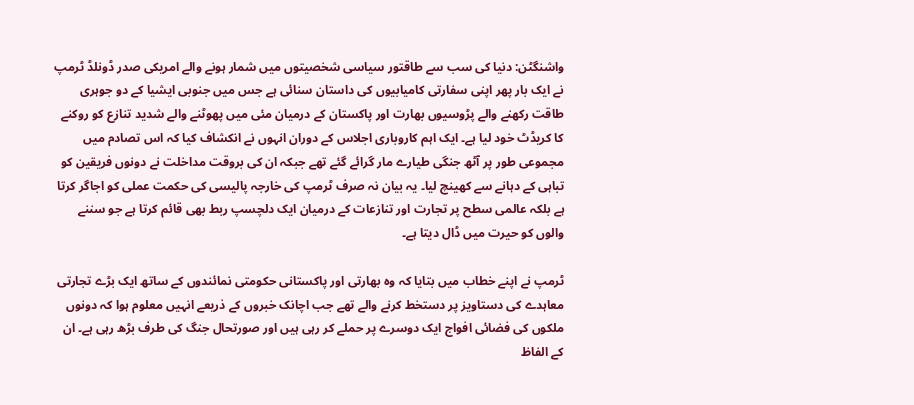واشنگٹن: دنیا کی سب سے طاقتور سیاسی شخصیتوں میں شمار ہونے والے امریکی صدر ڈونلڈ ٹرمپ نے ایک بار پھر اپنی سفارتی کامیابیوں کی داستان سنائی ہے جس میں جنوبی ایشیا کے دو جوہری طاقت رکھنے والے پڑوسیوں بھارت اور پاکستان کے درمیان مئی میں پھوٹنے والے شدید تنازع کو روکنے کا کریڈٹ خود لیا ہے۔ ایک اہم کاروباری اجلاس کے دوران انہوں نے انکشاف کیا کہ اس تصادم میں مجموعی طور پر آٹھ جنگی طیارے مار گرائے گئے تھے جبکہ ان کی بروقت مداخلت نے دونوں فریقین کو تباہی کے دہانے سے کھینچ لیا۔ یہ بیان نہ صرف ٹرمپ کی خارجہ پالیسی کی حکمت عملی کو اجاگر کرتا ہے بلکہ عالمی سطح پر تجارت اور تنازعات کے درمیان ایک دلچسپ ربط بھی قائم کرتا ہے جو سننے والوں کو حیرت میں ڈال دیتا ہے۔

ٹرمپ نے اپنے خطاب میں بتایا کہ وہ بھارتی اور پاکستانی حکومتی نمائندوں کے ساتھ ایک بڑے تجارتی معاہدے کی دستاویز پر دستخط کرنے والے تھے جب اچانک خبروں کے ذریعے انہیں معلوم ہوا کہ دونوں ملکوں کی فضائی افواج ایک دوسرے پر حملے کر رہی ہیں اور صورتحال جنگ کی طرف بڑھ رہی ہے۔ ان کے الفاظ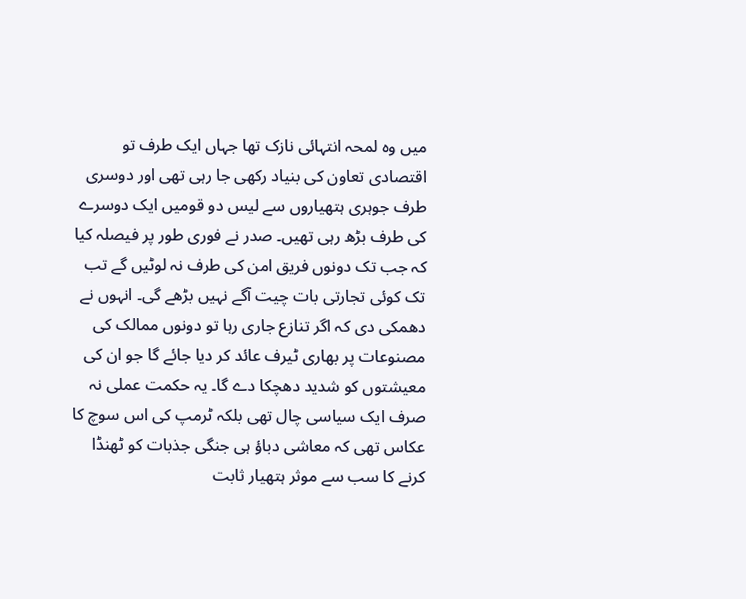میں وہ لمحہ انتہائی نازک تھا جہاں ایک طرف تو اقتصادی تعاون کی بنیاد رکھی جا رہی تھی اور دوسری طرف جوہری ہتھیاروں سے لیس دو قومیں ایک دوسرے کی طرف بڑھ رہی تھیں۔ صدر نے فوری طور پر فیصلہ کیا کہ جب تک دونوں فریق امن کی طرف نہ لوٹیں گے تب تک کوئی تجارتی بات چیت آگے نہیں بڑھے گی۔ انہوں نے دھمکی دی کہ اگر تنازع جاری رہا تو دونوں ممالک کی مصنوعات پر بھاری ٹیرف عائد کر دیا جائے گا جو ان کی معیشتوں کو شدید دھچکا دے گا۔ یہ حکمت عملی نہ صرف ایک سیاسی چال تھی بلکہ ٹرمپ کی اس سوچ کا عکاس تھی کہ معاشی دباؤ ہی جنگی جذبات کو ٹھنڈا کرنے کا سب سے موثر ہتھیار ثابت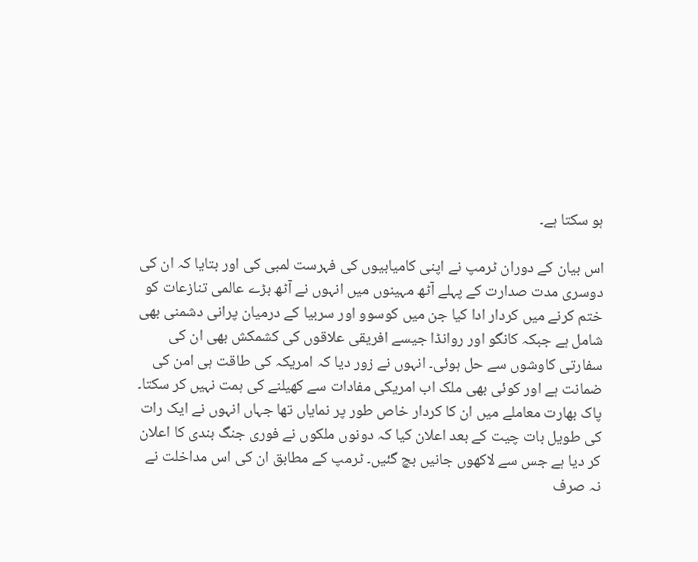ہو سکتا ہے۔

اس بیان کے دوران ٹرمپ نے اپنی کامیابیوں کی فہرست لمبی کی اور بتایا کہ ان کی دوسری مدت صدارت کے پہلے آٹھ مہینوں میں انہوں نے آٹھ بڑے عالمی تنازعات کو ختم کرنے میں کردار ادا کیا جن میں کوسوو اور سربیا کے درمیان پرانی دشمنی بھی شامل ہے جبکہ کانگو اور روانڈا جیسے افریقی علاقوں کی کشمکش بھی ان کی سفارتی کاوشوں سے حل ہوئی۔ انہوں نے زور دیا کہ امریکہ کی طاقت ہی امن کی ضمانت ہے اور کوئی بھی ملک اب امریکی مفادات سے کھیلنے کی ہمت نہیں کر سکتا۔ پاک بھارت معاملے میں ان کا کردار خاص طور پر نمایاں تھا جہاں انہوں نے ایک رات کی طویل بات چیت کے بعد اعلان کیا کہ دونوں ملکوں نے فوری جنگ بندی کا اعلان کر دیا ہے جس سے لاکھوں جانیں بچ گئیں۔ ٹرمپ کے مطابق ان کی اس مداخلت نے نہ صرف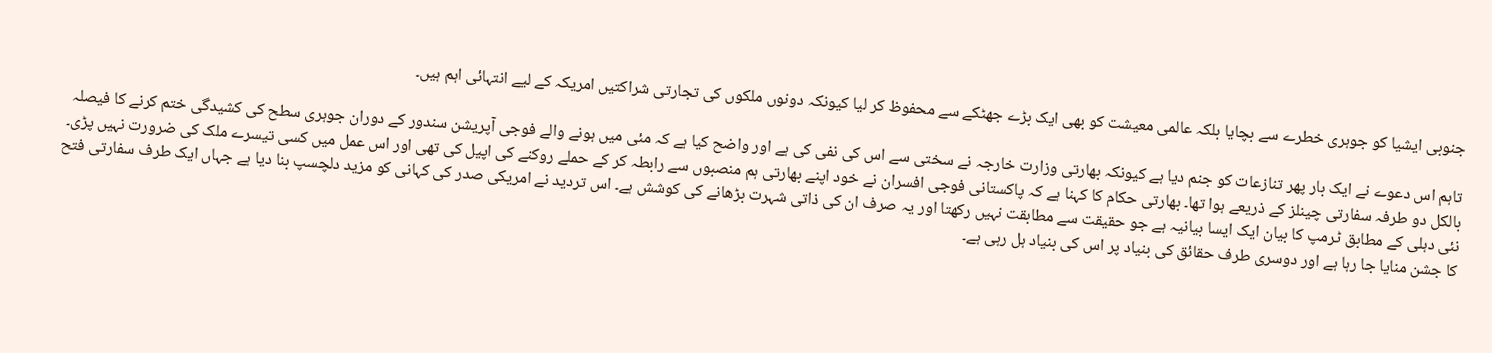جنوبی ایشیا کو جوہری خطرے سے بچایا بلکہ عالمی معیشت کو بھی ایک بڑے جھٹکے سے محفوظ کر لیا کیونکہ دونوں ملکوں کی تجارتی شراکتیں امریکہ کے لیے انتہائی اہم ہیں۔

تاہم اس دعوے نے ایک بار پھر تنازعات کو جنم دیا ہے کیونکہ بھارتی وزارت خارجہ نے سختی سے اس کی نفی کی ہے اور واضح کیا ہے کہ مئی میں ہونے والے فوجی آپریشن سندور کے دوران جوہری سطح کی کشیدگی ختم کرنے کا فیصلہ بالکل دو طرفہ سفارتی چینلز کے ذریعے ہوا تھا۔ بھارتی حکام کا کہنا ہے کہ پاکستانی فوجی افسران نے خود اپنے بھارتی ہم منصبوں سے رابطہ کر کے حملے روکنے کی اپیل کی تھی اور اس عمل میں کسی تیسرے ملک کی ضرورت نہیں پڑی۔ نئی دہلی کے مطابق ٹرمپ کا بیان ایک ایسا بیانیہ ہے جو حقیقت سے مطابقت نہیں رکھتا اور یہ صرف ان کی ذاتی شہرت بڑھانے کی کوشش ہے۔ اس تردید نے امریکی صدر کی کہانی کو مزید دلچسپ بنا دیا ہے جہاں ایک طرف سفارتی فتح کا جشن منایا جا رہا ہے اور دوسری طرف حقائق کی بنیاد پر اس کی بنیاد ہل رہی ہے۔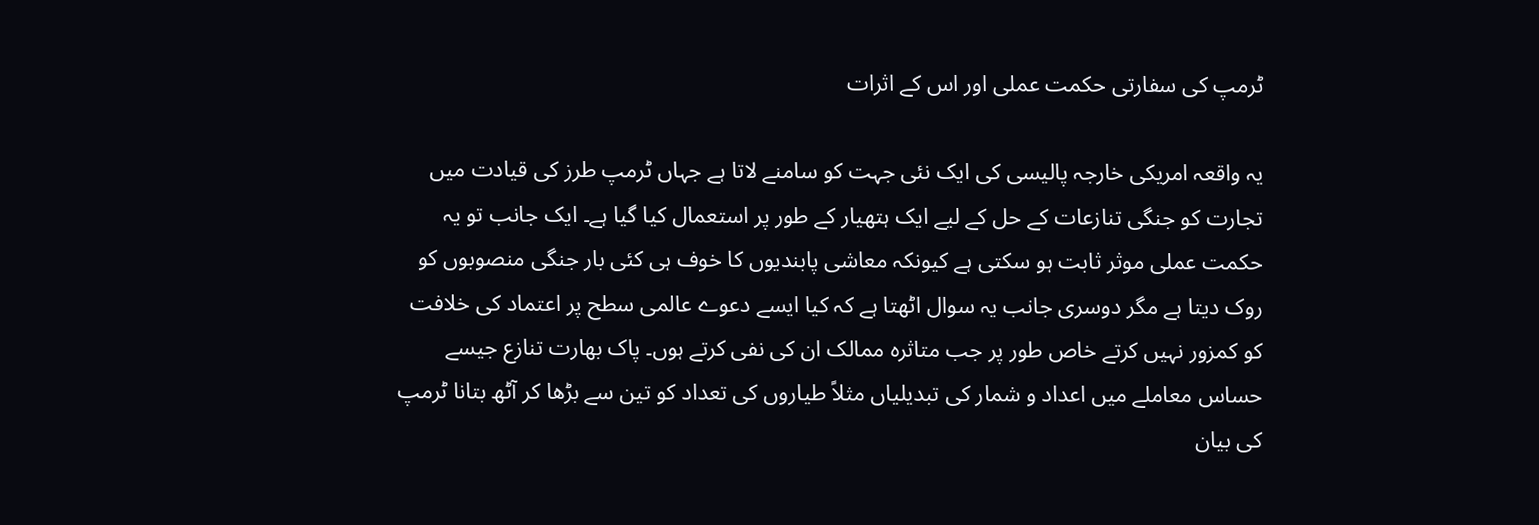ٹرمپ کی سفارتی حکمت عملی اور اس کے اثرات

یہ واقعہ امریکی خارجہ پالیسی کی ایک نئی جہت کو سامنے لاتا ہے جہاں ٹرمپ طرز کی قیادت میں تجارت کو جنگی تنازعات کے حل کے لیے ایک ہتھیار کے طور پر استعمال کیا گیا ہے۔ ایک جانب تو یہ حکمت عملی موثر ثابت ہو سکتی ہے کیونکہ معاشی پابندیوں کا خوف ہی کئی بار جنگی منصوبوں کو روک دیتا ہے مگر دوسری جانب یہ سوال اٹھتا ہے کہ کیا ایسے دعوے عالمی سطح پر اعتماد کی خلافت کو کمزور نہیں کرتے خاص طور پر جب متاثرہ ممالک ان کی نفی کرتے ہوں۔ پاک بھارت تنازع جیسے حساس معاملے میں اعداد و شمار کی تبدیلیاں مثلاً طیاروں کی تعداد کو تین سے بڑھا کر آٹھ بتانا ٹرمپ کی بیان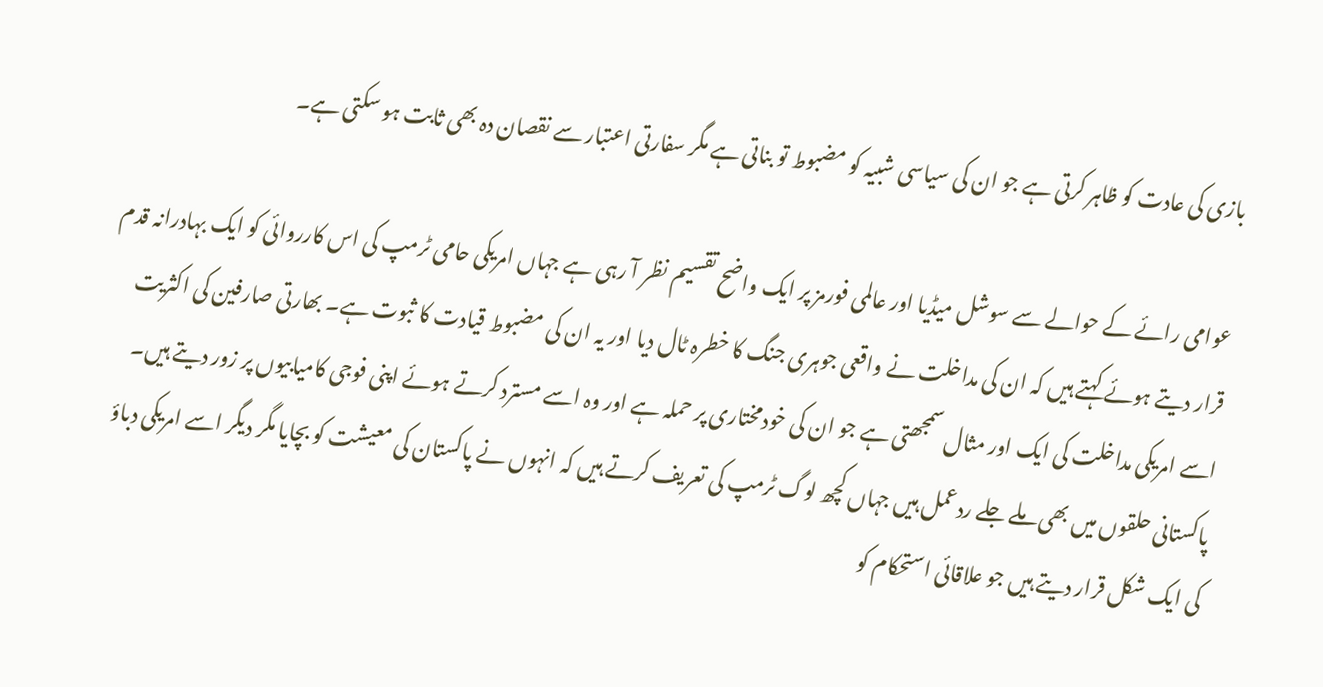بازی کی عادت کو ظاہر کرتی ہے جو ان کی سیاسی شبیہ کو مضبوط تو بناتی ہے مگر سفارتی اعتبار سے نقصان دہ بھی ثابت ہو سکتی ہے۔

عوامی رائے کے حوالے سے سوشل میڈیا اور عالمی فورمز پر ایک واضح تقسیم نظر آ رہی ہے جہاں امریکی حامی ٹرمپ کی اس کارروائی کو ایک بہادرانہ قدم قرار دیتے ہوئے کہتے ہیں کہ ان کی مداخلت نے واقعی جوہری جنگ کا خطرہ ٹال دیا اور یہ ان کی مضبوط قیادت کا ثبوت ہے۔ بھارتی صارفین کی اکثریت اسے امریکی مداخلت کی ایک اور مثال سمجھتی ہے جو ان کی خودمختاری پر حملہ ہے اور وہ اسے مسترد کرتے ہوئے اپنی فوجی کامیابیوں پر زور دیتے ہیں۔ پاکستانی حلقوں میں بھی ملے جلے ردعمل ہیں جہاں کچھ لوگ ٹرمپ کی تعریف کرتے ہیں کہ انہوں نے پاکستان کی معیشت کو بچایا مگر دیگر اسے امریکی دباؤ کی ایک شکل قرار دیتے ہیں جو علاقائی استحکام کو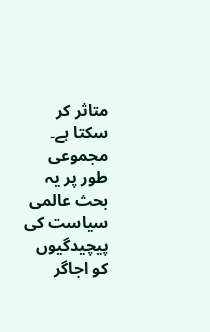متاثر کر سکتا ہے۔ مجموعی طور پر یہ بحث عالمی سیاست کی پیچیدگیوں کو اجاگر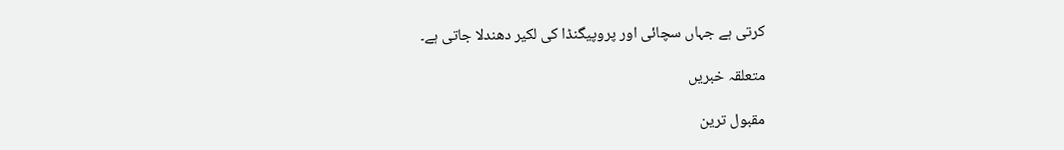کرتی ہے جہاں سچائی اور پروپیگنڈا کی لکیر دھندلا جاتی ہے۔

متعلقہ خبریں

مقبول ترین